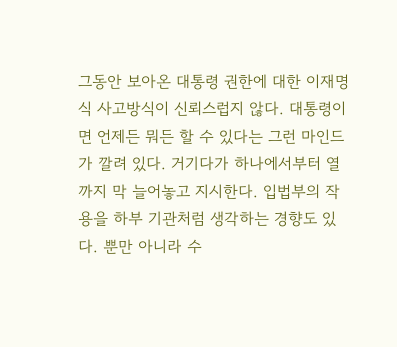그동안 보아온 대통령 권한에 대한 이재명 식 사고방식이 신뢰스럽지 않다. 대통령이면 언제든 뭐든 할 수 있다는 그런 마인드가 깔려 있다. 거기다가 하나에서부터 열까지 막 늘어놓고 지시한다. 입법부의 작용을 하부 기관처럼 생각하는 경향도 있다. 뿐만 아니라 수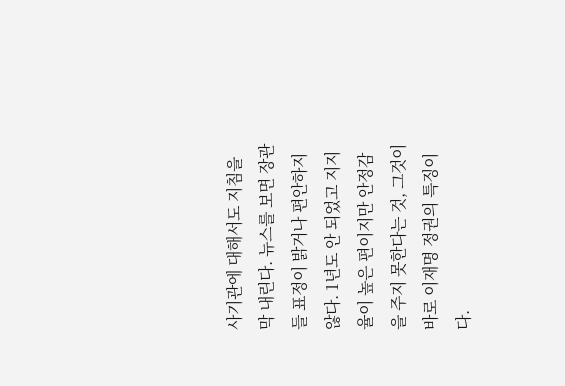사기관에 대해서도 지침을 막 내린다. 뉴스를 보면 장관들 표정이 밝거나 편안하지 않다. 1년도 안 되었고 지지율이 높은 편이지만 안정감을 주지 못한다는 것, 그것이 바로 이재명 정권의 특징이다.